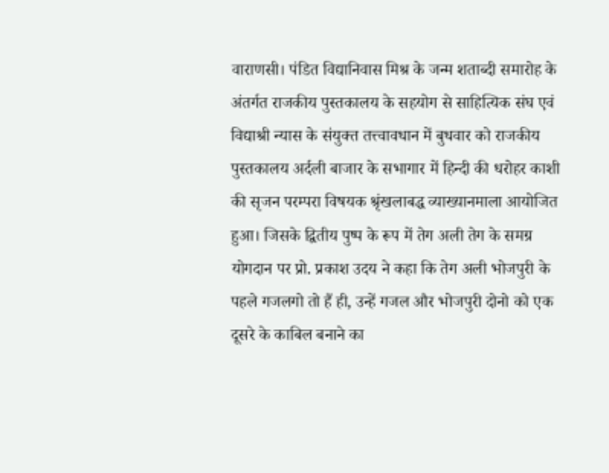वाराणसी। पंडित विद्यानिवास मिश्र के जन्म शताब्दी समारोह के अंतर्गत राजकीय पुस्तकालय के सहयोग से साहित्यिक संघ एवं विद्याश्री न्यास के संयुक्त तत्त्वावधान में बुधवार को राजकीय पुस्तकालय अर्दली बाजार के सभागार में हिन्दी की धरोहर काशी की सृजन परम्परा विषयक श्रृंखलाबद्ध व्याख्यानमाला आयोजित हुआ। जिसके द्वितीय पुष्प के रूप में तेग अली तेग के समग्र योगदान पर प्रो. प्रकाश उदय ने कहा कि तेग अली भोजपुरी के पहले गजलगो तो हैं ही, उन्हें गजल और भोजपुरी दोनो को एक दूसरे के काबिल बनाने का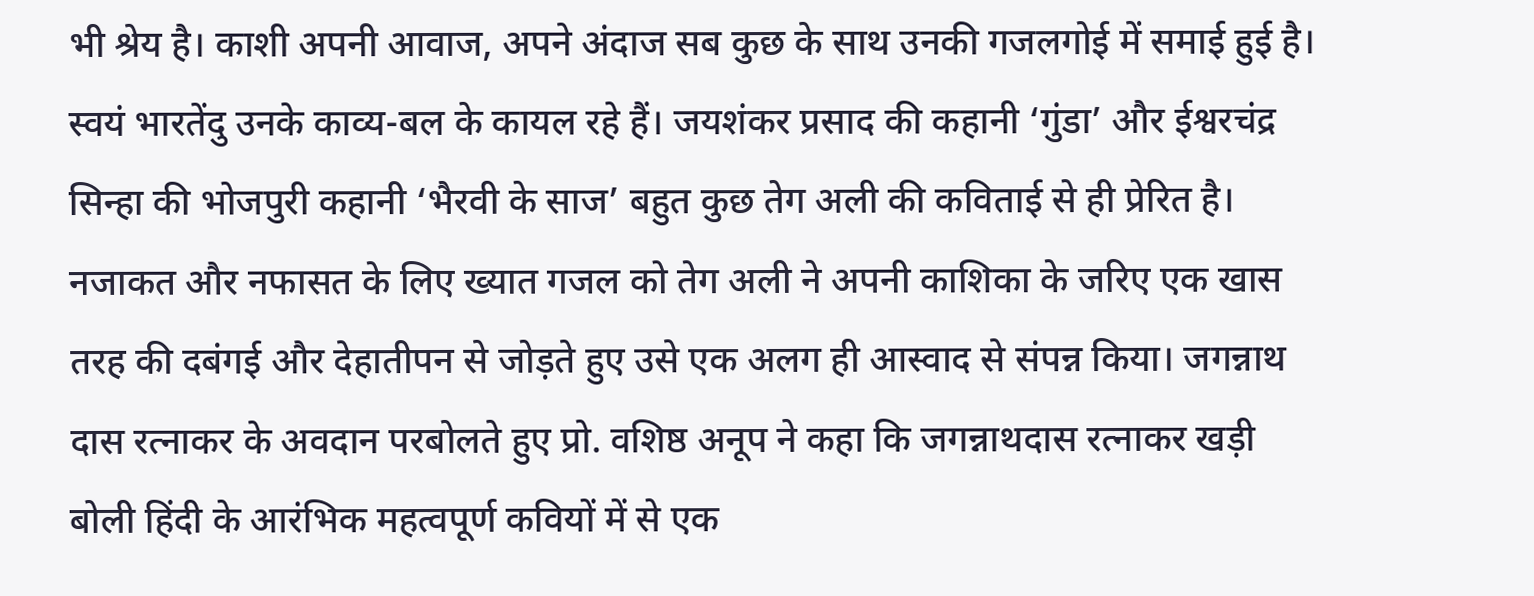भी श्रेय है। काशी अपनी आवाज, अपने अंदाज सब कुछ के साथ उनकी गजलगोई में समाई हुई है। स्वयं भारतेंदु उनके काव्य-बल के कायल रहे हैं। जयशंकर प्रसाद की कहानी ‘गुंडा’ और ईश्वरचंद्र सिन्हा की भोजपुरी कहानी ‘भैरवी के साज’ बहुत कुछ तेग अली की कविताई से ही प्रेरित है। नजाकत और नफासत के लिए ख्यात गजल को तेग अली ने अपनी काशिका के जरिए एक खास तरह की दबंगई और देहातीपन से जोड़ते हुए उसे एक अलग ही आस्वाद से संपन्न किया। जगन्नाथ दास रत्नाकर के अवदान परबोलते हुए प्रो. वशिष्ठ अनूप ने कहा कि जगन्नाथदास रत्नाकर खड़ी बोली हिंदी के आरंभिक महत्वपूर्ण कवियों में से एक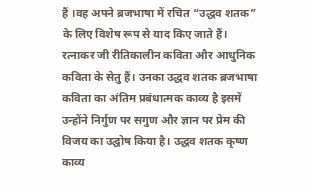हैं ।वह अपने ब्रजभाषा में रचित “उद्धव शतक” के लिए विशेष रूप से याद किए जाते हैं। रत्नाकर जी रीतिकालीन कविता और आधुनिक कविता के सेतु हैं। उनका उद्धव शतक ब्रजभाषा कविता का अंतिम प्रबंधात्मक काव्य है इसमें उन्होंने निर्गुण पर सगुण और ज्ञान पर प्रेम की विजय का उद्घोष किया है। उद्धव शतक कृष्ण काव्य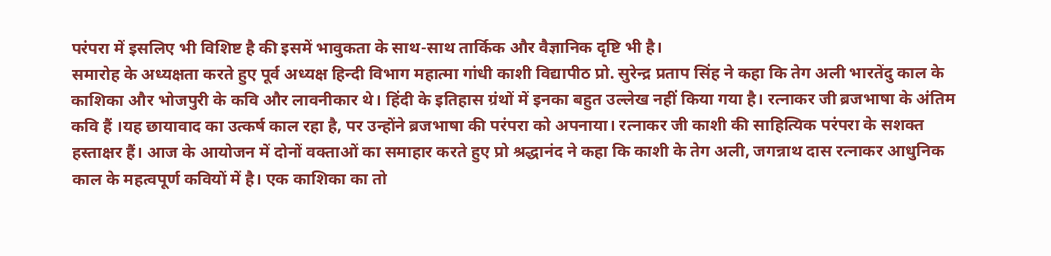परंपरा में इसलिए भी विशिष्ट है की इसमें भावुकता के साथ-साथ तार्किक और वैज्ञानिक दृष्टि भी है।
समारोह के अध्यक्षता करते हुए पूर्व अध्यक्ष हिन्दी विभाग महात्मा गांधी काशी विद्यापीठ प्रो. सुरेन्द्र प्रताप सिंह ने कहा कि तेग अली भारतेंदु काल के काशिका और भोजपुरी के कवि और लावनीकार थे। हिंदी के इतिहास ग्रंथों में इनका बहुत उल्लेख नहीं किया गया है। रत्नाकर जी ब्रजभाषा के अंतिम कवि हैं ।यह छायावाद का उत्कर्ष काल रहा है, पर उन्होंने ब्रजभाषा की परंपरा को अपनाया। रत्नाकर जी काशी की साहित्यिक परंपरा के सशक्त हस्ताक्षर हैं। आज के आयोजन में दोनों वक्ताओं का समाहार करते हुए प्रो श्रद्धानंद ने कहा कि काशी के तेग अली, जगन्नाथ दास रत्नाकर आधुनिक काल के महत्वपूर्ण कवियों में है। एक काशिका का तो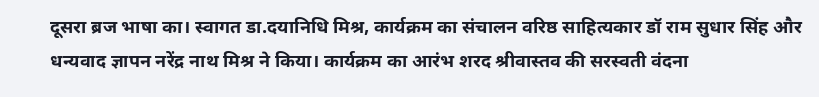दूसरा ब्रज भाषा का। स्वागत डा.दयानिधि मिश्र, कार्यक्रम का संचालन वरिष्ठ साहित्यकार डॉ राम सुधार सिंह और धन्यवाद ज्ञापन नरेंद्र नाथ मिश्र ने किया। कार्यक्रम का आरंभ शरद श्रीवास्तव की सरस्वती वंदना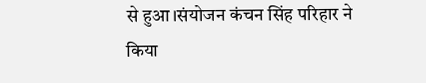से हुआ।संयोजन कंचन सिंह परिहार ने किया